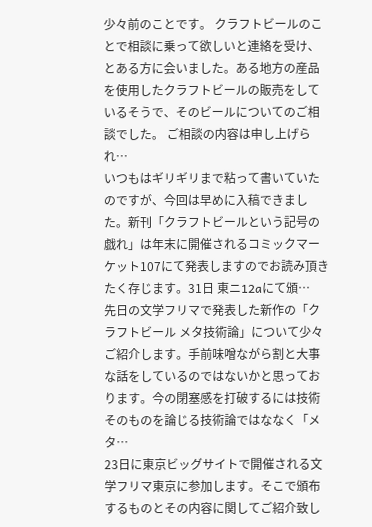少々前のことです。 クラフトビールのことで相談に乗って欲しいと連絡を受け、とある方に会いました。ある地方の産品を使用したクラフトビールの販売をしているそうで、そのビールについてのご相談でした。 ご相談の内容は申し上げられ…
いつもはギリギリまで粘って書いていたのですが、今回は早めに入稿できました。新刊「クラフトビールという記号の戯れ」は年末に開催されるコミックマーケット107にて発表しますのでお読み頂きたく存じます。31日 東ニ12aにて頒…
先日の文学フリマで発表した新作の「クラフトビール メタ技術論」について少々ご紹介します。手前味噌ながら割と大事な話をしているのではないかと思っております。今の閉塞感を打破するには技術そのものを論じる技術論ではななく「メタ…
23日に東京ビッグサイトで開催される文学フリマ東京に参加します。そこで頒布するものとその内容に関してご紹介致し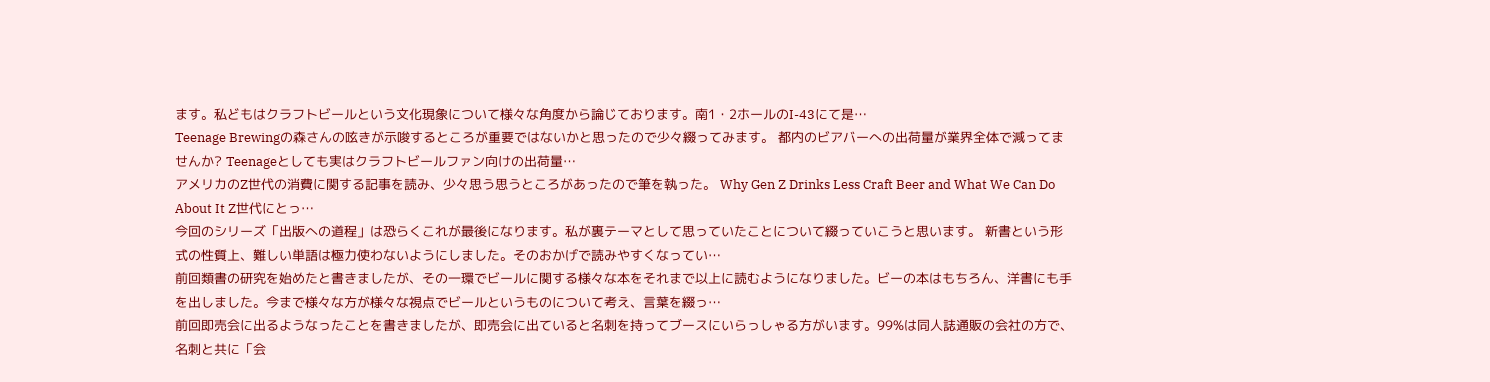ます。私どもはクラフトビールという文化現象について様々な角度から論じております。南1・2ホールのI-43にて是…
Teenage Brewingの森さんの呟きが示唆するところが重要ではないかと思ったので少々綴ってみます。 都内のビアバーへの出荷量が業界全体で減ってませんか? Teenageとしても実はクラフトビールファン向けの出荷量…
アメリカのZ世代の消費に関する記事を読み、少々思う思うところがあったので筆を執った。 Why Gen Z Drinks Less Craft Beer and What We Can Do About It Z世代にとっ…
今回のシリーズ「出版への道程」は恐らくこれが最後になります。私が裏テーマとして思っていたことについて綴っていこうと思います。 新書という形式の性質上、難しい単語は極力使わないようにしました。そのおかげで読みやすくなってい…
前回類書の研究を始めたと書きましたが、その一環でビールに関する様々な本をそれまで以上に読むようになりました。ビーの本はもちろん、洋書にも手を出しました。今まで様々な方が様々な視点でビールというものについて考え、言葉を綴っ…
前回即売会に出るようなったことを書きましたが、即売会に出ていると名刺を持ってブースにいらっしゃる方がいます。99%は同人誌通販の会社の方で、名刺と共に「会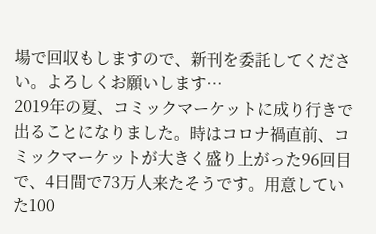場で回収もしますので、新刊を委託してください。よろしくお願いします…
2019年の夏、コミックマーケットに成り行きで出ることになりました。時はコロナ禍直前、コミックマーケットが大きく盛り上がった96回目で、4日間で73万人来たそうです。用意していた100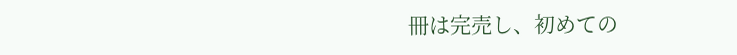冊は完売し、初めての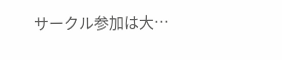サークル参加は大…